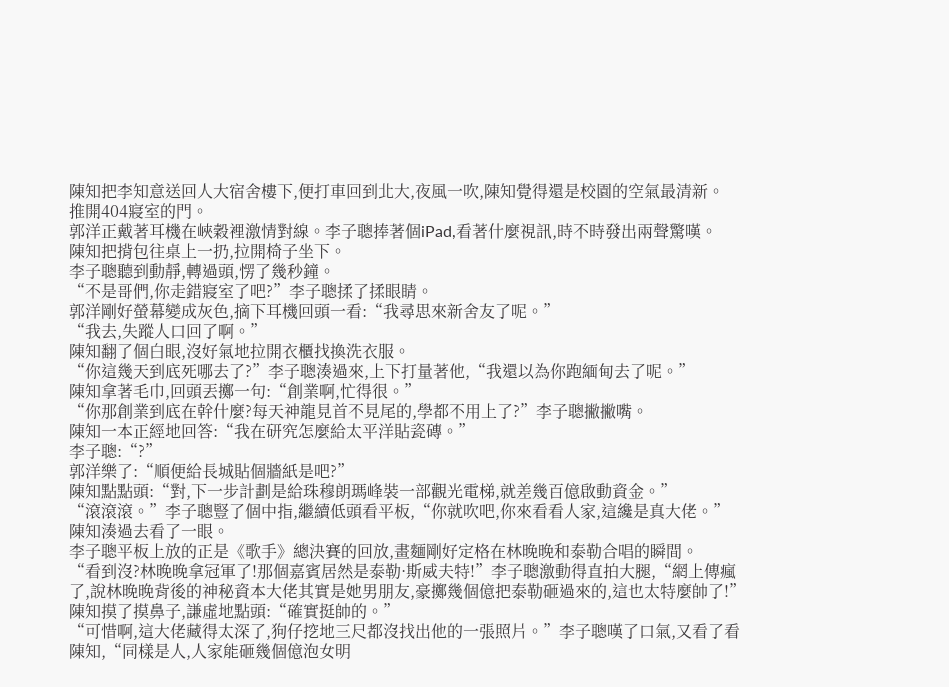陳知把李知意送回人大宿舍樓下,便打車回到北大,夜風一吹,陳知覺得還是校園的空氣最清新。
推開404寢室的門。
郭洋正戴著耳機在峽穀裡激情對線。李子聰捧著個iPad,看著什麼視訊,時不時發出兩聲驚嘆。
陳知把揹包往桌上一扔,拉開椅子坐下。
李子聰聽到動靜,轉過頭,愣了幾秒鐘。
“不是哥們,你走錯寢室了吧?”李子聰揉了揉眼睛。
郭洋剛好螢幕變成灰色,摘下耳機回頭一看:“我尋思來新舍友了呢。”
“我去,失蹤人口回了啊。”
陳知翻了個白眼,沒好氣地拉開衣櫃找換洗衣服。
“你這幾天到底死哪去了?”李子聰湊過來,上下打量著他,“我還以為你跑緬甸去了呢。”
陳知拿著毛巾,回頭丟擲一句:“創業啊,忙得很。”
“你那創業到底在幹什麼?每天神龍見首不見尾的,學都不用上了?”李子聰撇撇嘴。
陳知一本正經地回答:“我在研究怎麼給太平洋貼瓷磚。”
李子聰:“?”
郭洋樂了:“順便給長城貼個牆紙是吧?”
陳知點點頭:“對,下一步計劃是給珠穆朗瑪峰裝一部觀光電梯,就差幾百億啟動資金。”
“滾滾滾。”李子聰豎了個中指,繼續低頭看平板,“你就吹吧,你來看看人家,這纔是真大佬。”
陳知湊過去看了一眼。
李子聰平板上放的正是《歌手》總決賽的回放,畫麵剛好定格在林晚晚和泰勒合唱的瞬間。
“看到沒?林晚晚拿冠軍了!那個嘉賓居然是泰勒·斯威夫特!”李子聰激動得直拍大腿,“網上傳瘋了,說林晚晚背後的神秘資本大佬其實是她男朋友,豪擲幾個億把泰勒砸過來的,這也太特麼帥了!”
陳知摸了摸鼻子,謙虛地點頭:“確實挺帥的。”
“可惜啊,這大佬藏得太深了,狗仔挖地三尺都沒找出他的一張照片。”李子聰嘆了口氣,又看了看陳知,“同樣是人,人家能砸幾個億泡女明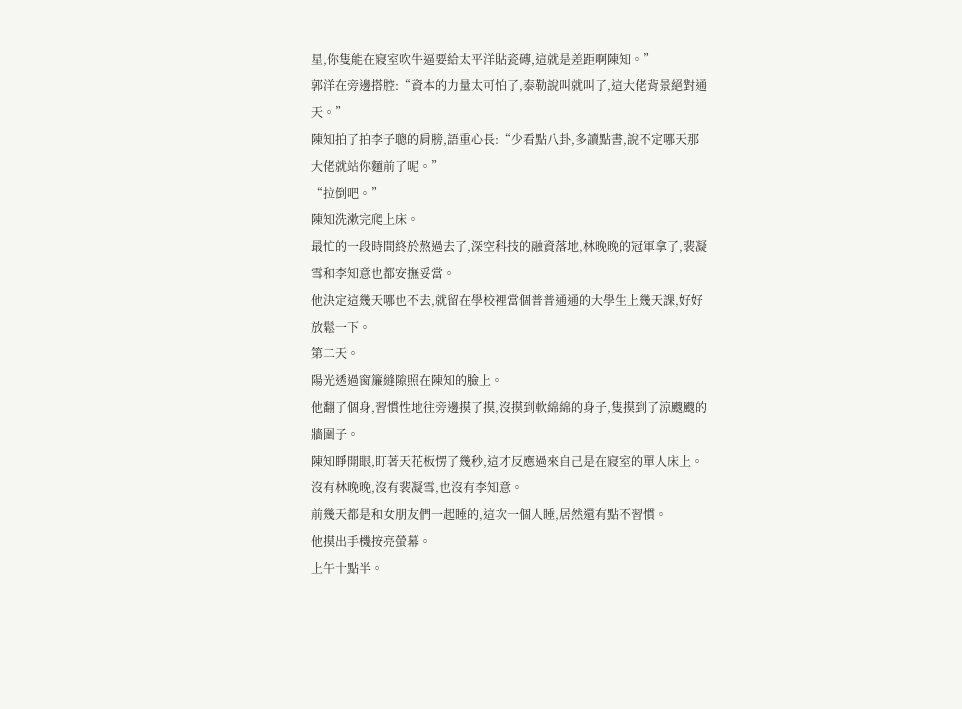星,你隻能在寢室吹牛逼要給太平洋貼瓷磚,這就是差距啊陳知。”
郭洋在旁邊搭腔:“資本的力量太可怕了,泰勒說叫就叫了,這大佬背景絕對通天。”
陳知拍了拍李子聰的肩膀,語重心長:“少看點八卦,多讀點書,說不定哪天那大佬就站你麵前了呢。”
“拉倒吧。”
陳知洗漱完爬上床。
最忙的一段時間終於熬過去了,深空科技的融資落地,林晚晚的冠軍拿了,裴凝雪和李知意也都安撫妥當。
他決定這幾天哪也不去,就留在學校裡當個普普通通的大學生上幾天課,好好放鬆一下。
第二天。
陽光透過窗簾縫隙照在陳知的臉上。
他翻了個身,習慣性地往旁邊摸了摸,沒摸到軟綿綿的身子,隻摸到了涼颼颼的牆圍子。
陳知睜開眼,盯著天花板愣了幾秒,這才反應過來自己是在寢室的單人床上。
沒有林晚晚,沒有裴凝雪,也沒有李知意。
前幾天都是和女朋友們一起睡的,這次一個人睡,居然還有點不習慣。
他摸出手機按亮螢幕。
上午十點半。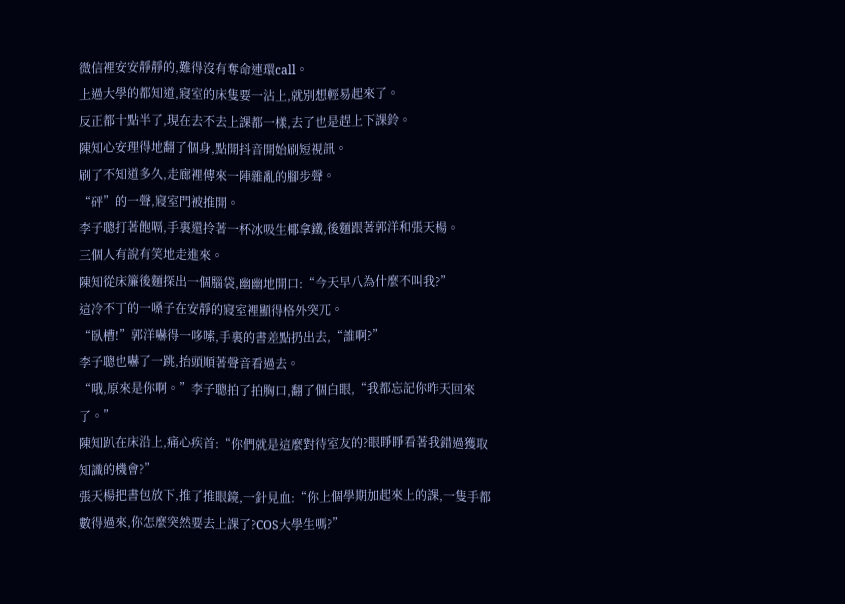微信裡安安靜靜的,難得沒有奪命連環call。
上過大學的都知道,寢室的床隻要一沾上,就別想輕易起來了。
反正都十點半了,現在去不去上課都一樣,去了也是趕上下課鈴。
陳知心安理得地翻了個身,點開抖音開始刷短視訊。
刷了不知道多久,走廊裡傳來一陣雜亂的腳步聲。
“砰”的一聲,寢室門被推開。
李子聰打著飽嗝,手裏還拎著一杯冰吸生椰拿鐵,後麵跟著郭洋和張天楊。
三個人有說有笑地走進來。
陳知從床簾後麵探出一個腦袋,幽幽地開口:“今天早八為什麼不叫我?”
這冷不丁的一嗓子在安靜的寢室裡顯得格外突兀。
“臥槽!”郭洋嚇得一哆嗦,手裏的書差點扔出去,“誰啊?”
李子聰也嚇了一跳,抬頭順著聲音看過去。
“哦,原來是你啊。”李子聰拍了拍胸口,翻了個白眼,“我都忘記你昨天回來了。”
陳知趴在床沿上,痛心疾首:“你們就是這麼對待室友的?眼睜睜看著我錯過獲取知識的機會?”
張天楊把書包放下,推了推眼鏡,一針見血:“你上個學期加起來上的課,一隻手都數得過來,你怎麼突然要去上課了?COS大學生嗎?”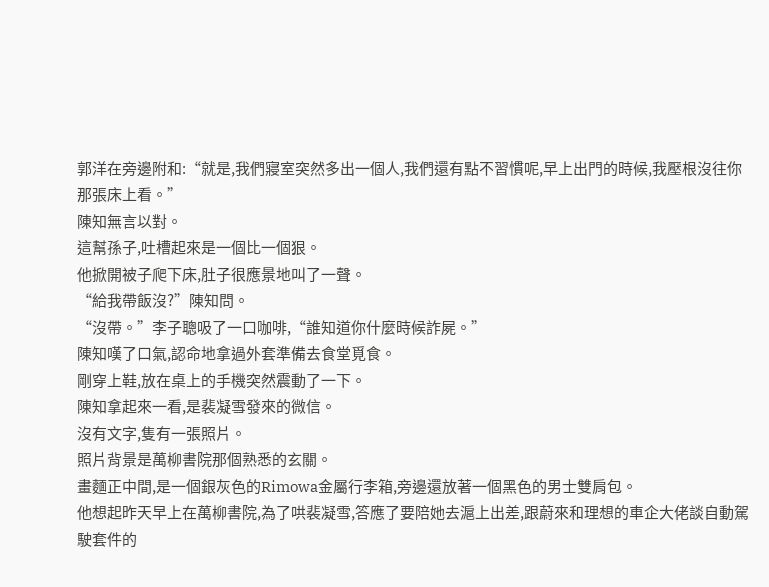郭洋在旁邊附和:“就是,我們寢室突然多出一個人,我們還有點不習慣呢,早上出門的時候,我壓根沒往你那張床上看。”
陳知無言以對。
這幫孫子,吐槽起來是一個比一個狠。
他掀開被子爬下床,肚子很應景地叫了一聲。
“給我帶飯沒?”陳知問。
“沒帶。”李子聰吸了一口咖啡,“誰知道你什麼時候詐屍。”
陳知嘆了口氣,認命地拿過外套準備去食堂覓食。
剛穿上鞋,放在桌上的手機突然震動了一下。
陳知拿起來一看,是裴凝雪發來的微信。
沒有文字,隻有一張照片。
照片背景是萬柳書院那個熟悉的玄關。
畫麵正中間,是一個銀灰色的Rimowa金屬行李箱,旁邊還放著一個黑色的男士雙肩包。
他想起昨天早上在萬柳書院,為了哄裴凝雪,答應了要陪她去滬上出差,跟蔚來和理想的車企大佬談自動駕駛套件的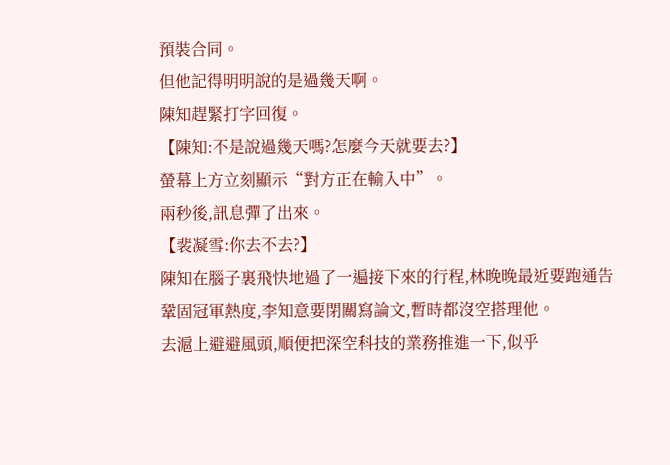預裝合同。
但他記得明明說的是過幾天啊。
陳知趕緊打字回復。
【陳知:不是說過幾天嗎?怎麼今天就要去?】
螢幕上方立刻顯示“對方正在輸入中”。
兩秒後,訊息彈了出來。
【裴凝雪:你去不去?】
陳知在腦子裏飛快地過了一遍接下來的行程,林晚晚最近要跑通告鞏固冠軍熱度,李知意要閉關寫論文,暫時都沒空搭理他。
去滬上避避風頭,順便把深空科技的業務推進一下,似乎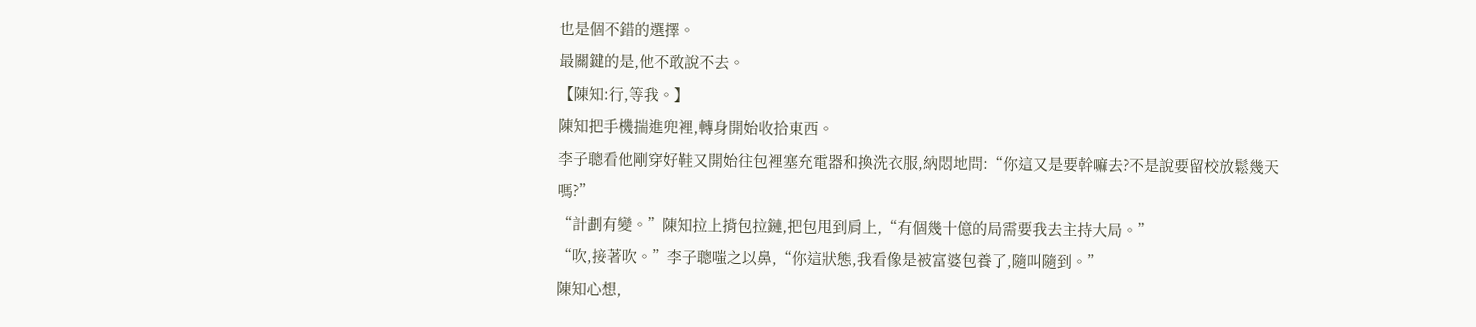也是個不錯的選擇。
最關鍵的是,他不敢說不去。
【陳知:行,等我。】
陳知把手機揣進兜裡,轉身開始收拾東西。
李子聰看他剛穿好鞋又開始往包裡塞充電器和換洗衣服,納悶地問:“你這又是要幹嘛去?不是說要留校放鬆幾天嗎?”
“計劃有變。”陳知拉上揹包拉鏈,把包甩到肩上,“有個幾十億的局需要我去主持大局。”
“吹,接著吹。”李子聰嗤之以鼻,“你這狀態,我看像是被富婆包養了,隨叫隨到。”
陳知心想,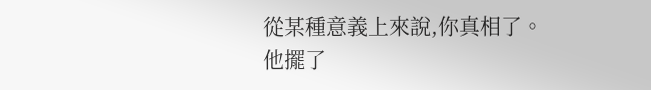從某種意義上來說,你真相了。
他擺了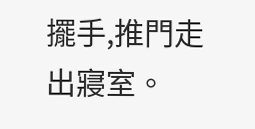擺手,推門走出寢室。